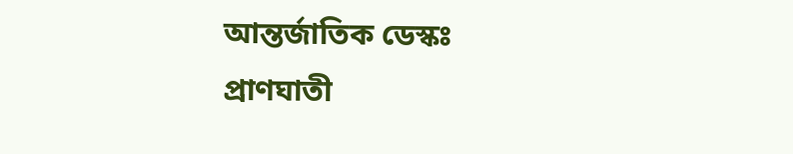আন্তর্জাতিক ডেস্কঃ
প্রাণঘাতী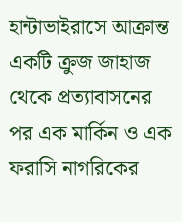হান্টাভাইরাসে আক্রান্ত একটি ক্রুজ জাহাজ থেকে প্রত্যাবাসনের পর এক মার্কিন ও এক ফরাসি নাগরিকের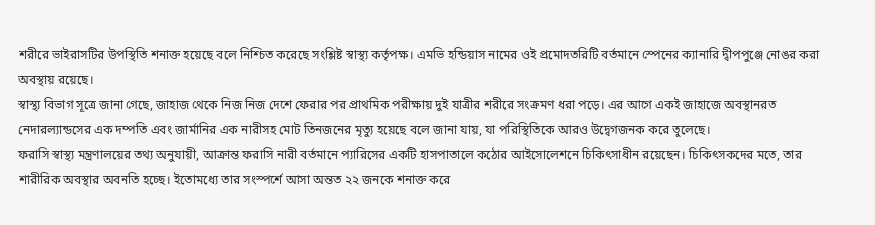শরীরে ভাইরাসটির উপস্থিতি শনাক্ত হয়েছে বলে নিশ্চিত করেছে সংশ্লিষ্ট স্বাস্থ্য কর্তৃপক্ষ। এমভি হন্ডিয়াস নামের ওই প্রমোদতরিটি বর্তমানে স্পেনের ক্যানারি দ্বীপপুঞ্জে নোঙর করা অবস্থায় রয়েছে।
স্বাস্থ্য বিভাগ সূত্রে জানা গেছে, জাহাজ থেকে নিজ নিজ দেশে ফেরার পর প্রাথমিক পরীক্ষায় দুই যাত্রীর শরীরে সংক্রমণ ধরা পড়ে। এর আগে একই জাহাজে অবস্থানরত নেদারল্যান্ডসের এক দম্পতি এবং জার্মানির এক নারীসহ মোট তিনজনের মৃত্যু হয়েছে বলে জানা যায়, যা পরিস্থিতিকে আরও উদ্বেগজনক করে তুলেছে।
ফরাসি স্বাস্থ্য মন্ত্রণালয়ের তথ্য অনুযায়ী, আক্রান্ত ফরাসি নারী বর্তমানে প্যারিসের একটি হাসপাতালে কঠোর আইসোলেশনে চিকিৎসাধীন রয়েছেন। চিকিৎসকদের মতে, তার শারীরিক অবস্থার অবনতি হচ্ছে। ইতোমধ্যে তার সংস্পর্শে আসা অন্তত ২২ জনকে শনাক্ত করে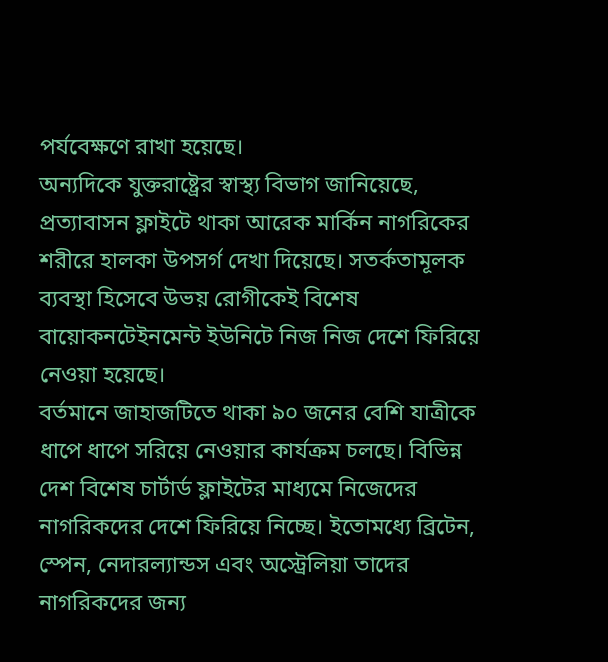পর্যবেক্ষণে রাখা হয়েছে।
অন্যদিকে যুক্তরাষ্ট্রের স্বাস্থ্য বিভাগ জানিয়েছে, প্রত্যাবাসন ফ্লাইটে থাকা আরেক মার্কিন নাগরিকের শরীরে হালকা উপসর্গ দেখা দিয়েছে। সতর্কতামূলক ব্যবস্থা হিসেবে উভয় রোগীকেই বিশেষ বায়োকনটেইনমেন্ট ইউনিটে নিজ নিজ দেশে ফিরিয়ে নেওয়া হয়েছে।
বর্তমানে জাহাজটিতে থাকা ৯০ জনের বেশি যাত্রীকে ধাপে ধাপে সরিয়ে নেওয়ার কার্যক্রম চলছে। বিভিন্ন দেশ বিশেষ চার্টার্ড ফ্লাইটের মাধ্যমে নিজেদের নাগরিকদের দেশে ফিরিয়ে নিচ্ছে। ইতোমধ্যে ব্রিটেন, স্পেন, নেদারল্যান্ডস এবং অস্ট্রেলিয়া তাদের নাগরিকদের জন্য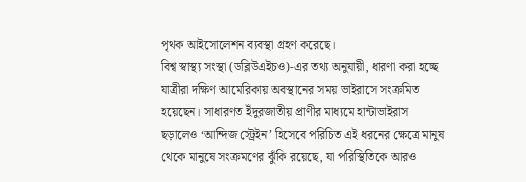পৃথক আইসোলেশন ব্যবস্থা গ্রহণ করেছে।
বিশ্ব স্বাস্থ্য সংস্থা (ডব্লিউএইচও)-এর তথ্য অনুযায়ী, ধারণা করা হচ্ছে যাত্রীরা দক্ষিণ আমেরিকায় অবস্থানের সময় ভাইরাসে সংক্রমিত হয়েছেন। সাধারণত ইঁদুরজাতীয় প্রাণীর মাধ্যমে হান্টাভাইরাস ছড়ালেও ‘আন্দিজ স্ট্রেইন’ হিসেবে পরিচিত এই ধরনের ক্ষেত্রে মানুষ থেকে মানুষে সংক্রমণের ঝুঁকি রয়েছে, যা পরিস্থিতিকে আরও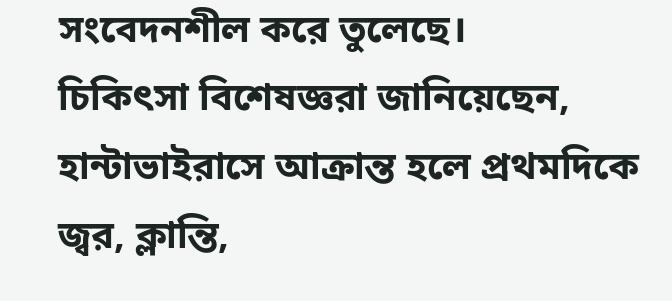সংবেদনশীল করে তুলেছে।
চিকিৎসা বিশেষজ্ঞরা জানিয়েছেন, হান্টাভাইরাসে আক্রান্ত হলে প্রথমদিকে জ্বর, ক্লান্তি,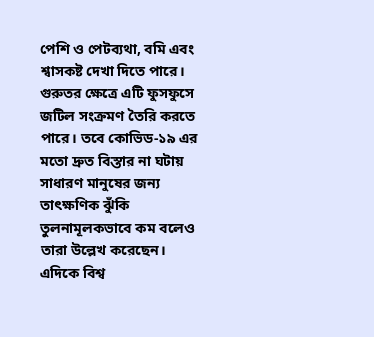পেশি ও পেটব্যথা, বমি এবং শ্বাসকষ্ট দেখা দিতে পারে। গুরুতর ক্ষেত্রে এটি ফুসফুসে জটিল সংক্রমণ তৈরি করতে পারে। তবে কোভিড-১৯ এর মতো দ্রুত বিস্তার না ঘটায় সাধারণ মানুষের জন্য তাৎক্ষণিক ঝুঁকি তুলনামূলকভাবে কম বলেও তারা উল্লেখ করেছেন।
এদিকে বিশ্ব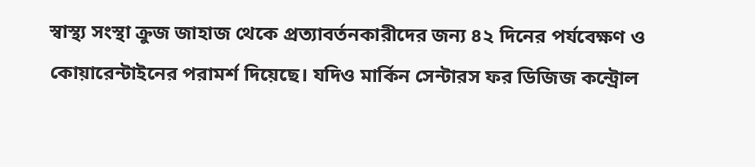স্বাস্থ্য সংস্থা ক্রুজ জাহাজ থেকে প্রত্যাবর্তনকারীদের জন্য ৪২ দিনের পর্যবেক্ষণ ও কোয়ারেন্টাইনের পরামর্শ দিয়েছে। যদিও মার্কিন সেন্টারস ফর ডিজিজ কন্ট্রোল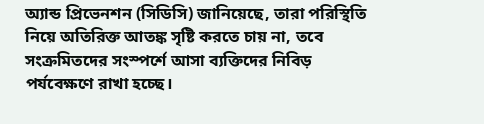অ্যান্ড প্রিভেনশন (সিডিসি) জানিয়েছে, তারা পরিস্থিতি নিয়ে অতিরিক্ত আতঙ্ক সৃষ্টি করতে চায় না, তবে সংক্রমিতদের সংস্পর্শে আসা ব্যক্তিদের নিবিড় পর্যবেক্ষণে রাখা হচ্ছে।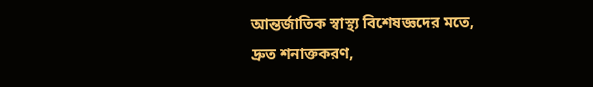আন্তর্জাতিক স্বাস্থ্য বিশেষজ্ঞদের মতে, দ্রুত শনাক্তকরণ,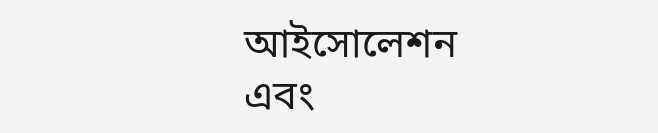আইসোলেশন এবং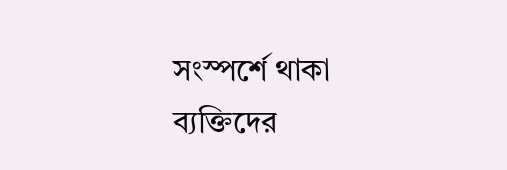সংস্পর্শে থাকা ব্যক্তিদের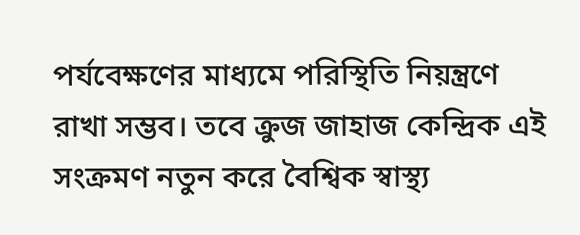পর্যবেক্ষণের মাধ্যমে পরিস্থিতি নিয়ন্ত্রণে রাখা সম্ভব। তবে ক্রুজ জাহাজ কেন্দ্রিক এই সংক্রমণ নতুন করে বৈশ্বিক স্বাস্থ্য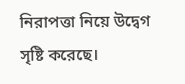নিরাপত্তা নিয়ে উদ্বেগ সৃষ্টি করেছে।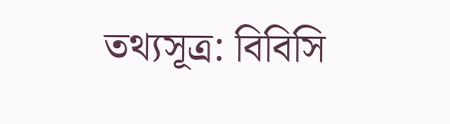তথ্যসূত্র: বিবিসি